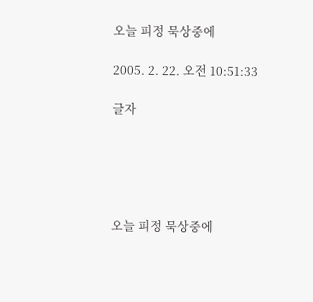오늘 피정 묵상중에

2005. 2. 22. 오전 10:51:33

글자





오늘 피정 묵상중에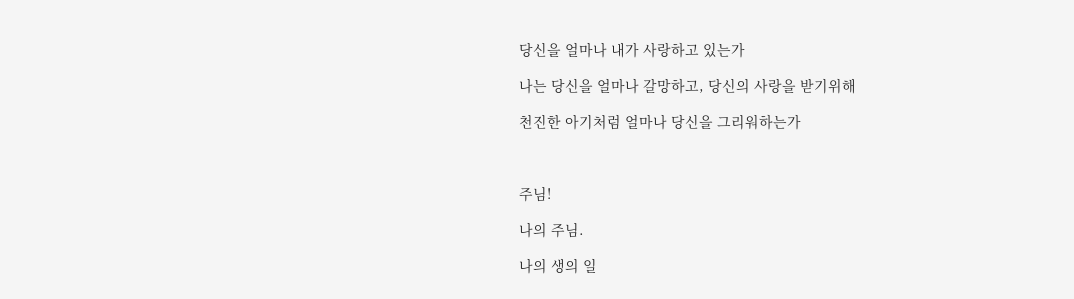당신을 얼마나 내가 사랑하고 있는가

나는 당신을 얼마나 갈망하고, 당신의 사랑을 받기위해

천진한 아기처럼 얼마나 당신을 그리워하는가



주님!

나의 주님.

나의 생의 일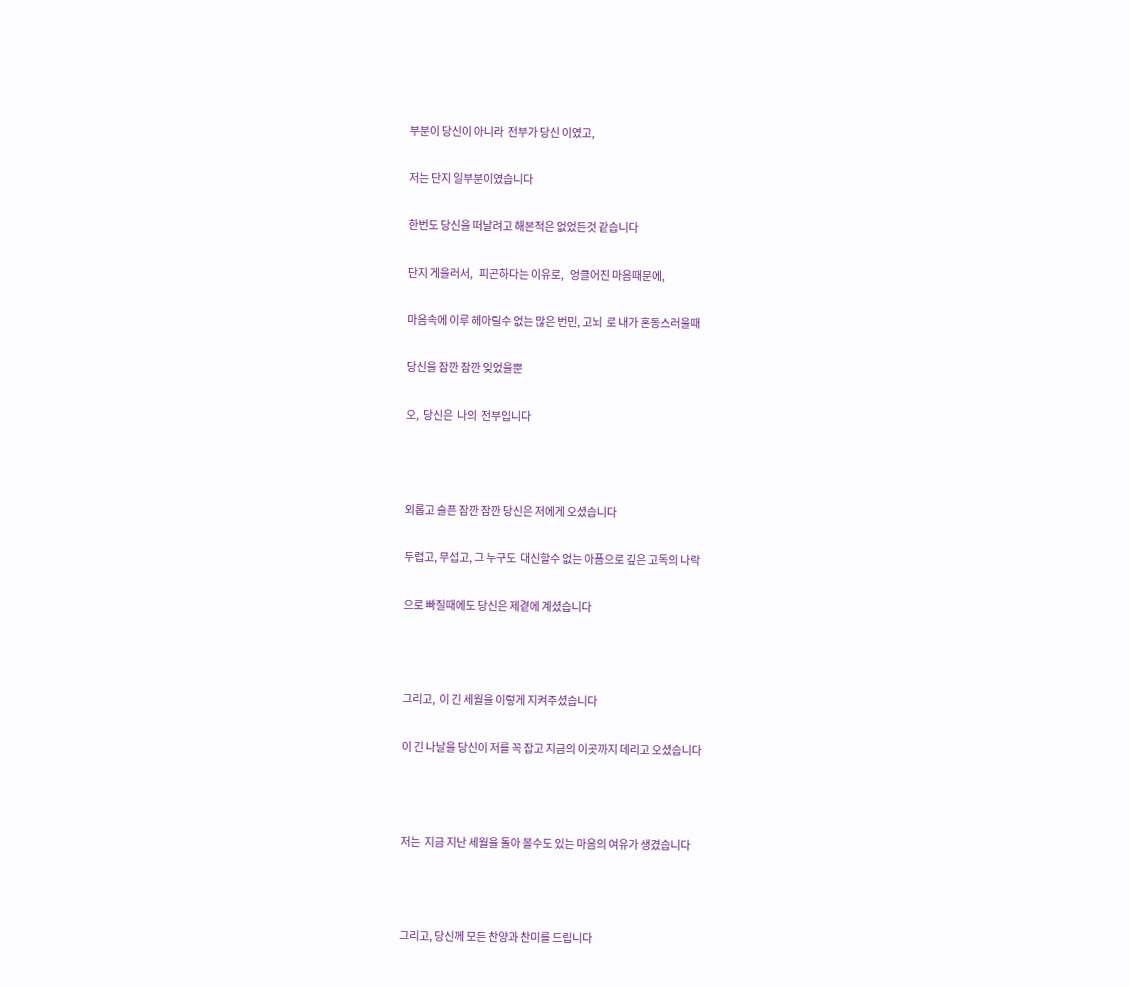부분이 당신이 아니라  전부가 당신 이였고,

저는 단지 일부분이였습니다

한번도 당신을 떠날려고 해본적은 없었든것 같습니다

단지 게을러서,   피곤하다는 이유로,   엉클어진 마음때문에,

마음속에 이루 헤아릴수 없는 많은 번민, 고뇌  로 내가 혼동스러울때

당신을 잠깐 잠깐 잊었을뿐

오,  당신은  나의  전부입니다



외롭고 슬픈 잠깐 잠깐 당신은 저에게 오셨습니다

두렵고, 무섭고, 그 누구도  대신할수 없는 아픔으로 깊은 고독의 나락

으로 빠질때에도 당신은 제곁에 계셨습니다



그리고,  이 긴 세월을 이렇게 지켜주셨습니다

이 긴 나날을 당신이 저를 꼭 잡고 지금의 이곳까지 데리고 오셨습니다



저는  지금 지난 세월을 돌아 볼수도 있는 마음의 여유가 생겼습니다



그리고, 당신께 모든 찬양과 찬미를 드립니다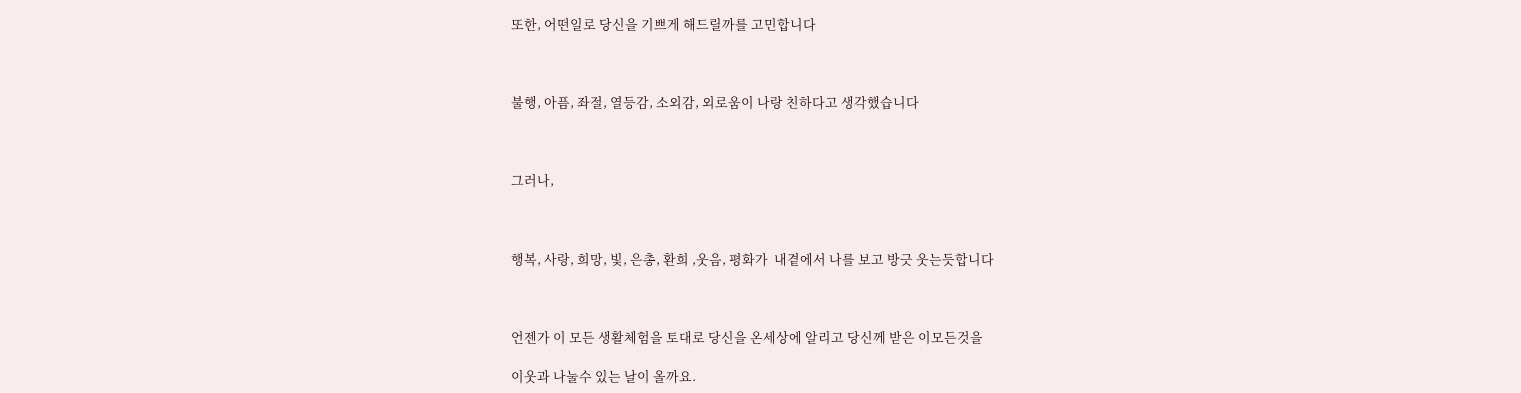또한, 어떤일로 당신을 기쁘게 해드릴까를 고민합니다



불행, 아픔, 좌절, 열등감, 소외감, 외로움이 나랑 친하다고 생각했습니다



그러나,



행복, 사랑, 희망, 빛, 은총, 환희 ,웃음, 평화가  내곁에서 나를 보고 방긋 웃는듯합니다



언젠가 이 모든 생활체험을 토대로 당신을 온세상에 알리고 당신께 받은 이모든것을

이웃과 나눌수 있는 날이 올까요.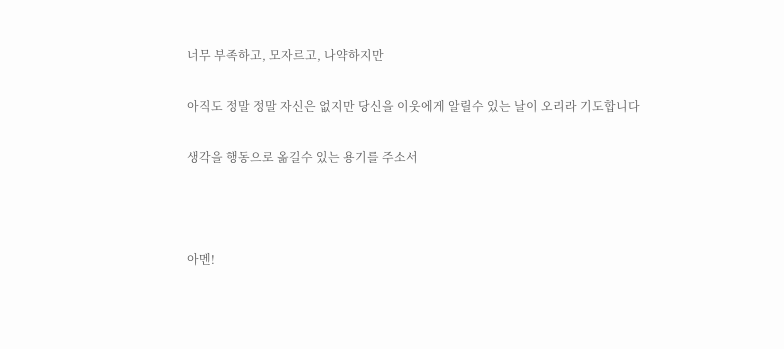너무 부족하고, 모자르고, 나약하지만

아직도 정말 정말 자신은 없지만 당신을 이웃에게 알릴수 있는 날이 오리라 기도합니다

생각을 행동으로 옮길수 있는 용기를 주소서



아멘!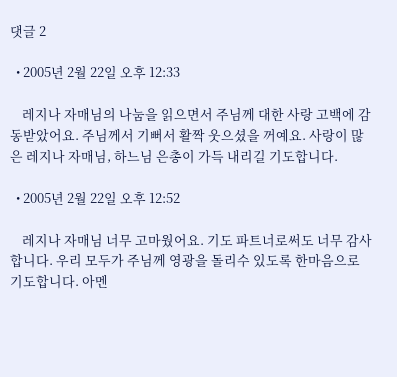댓글 2

  • 2005년 2월 22일 오후 12:33

    레지나 자매님의 나눔을 읽으면서 주님께 대한 사랑 고백에 감동받았어요. 주님께서 기뻐서 활짝 웃으셨을 꺼예요. 사랑이 많은 레지나 자매님, 하느님 은총이 가득 내리길 기도합니다.

  • 2005년 2월 22일 오후 12:52

    레지나 자매님 너무 고마웠어요. 기도 파트너로써도 너무 감사합니다. 우리 모두가 주님께 영광을 돌리수 있도록 한마음으로 기도합니다. 아멘